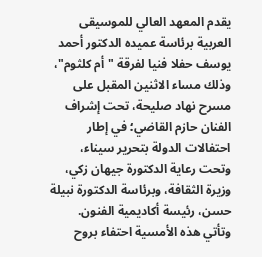يقدم المعهد العالي للموسيقى العربية برئاسة عميده الدكتور أحمد يوسف حفلا فنيا لفرقة "أم كلثوم"، وذلك مساء الاثنين المقبل على مسرح نهاد صليحة، تحت إشراف الفنان حازم القاضي؛ في إطار احتفالات الدولة بتحرير سيناء، وتحت رعاية الدكتورة جيهان زكي، وزيرة الثقافة، وبرئاسة الدكتورة نبيلة حسن، رئيسة أكاديمية الفنون.
وتأتي هذه الأمسية احتفاء بروح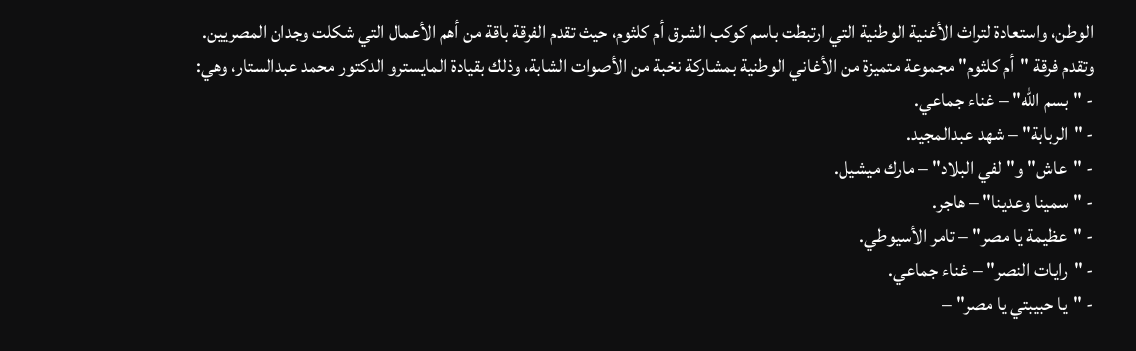الوطن، واستعادة لتراث الأغنية الوطنية التي ارتبطت باسم كوكب الشرق أم كلثوم، حيث تقدم الفرقة باقة من أهم الأعمال التي شكلت وجدان المصريين.
وتقدم فرقة "أم كلثوم" مجموعة متميزة من الأغاني الوطنية بمشاركة نخبة من الأصوات الشابة، وذلك بقيادة المايسترو الدكتور محمد عبدالستار، وهي:
- "بسم الله" – غناء جماعي.
- "الربابة" – شهد عبدالمجيد.
- "عاش" و"لفي البلاد" – مارك ميشيل.
- "سمينا وعدينا" – هاجر.
- "عظيمة يا مصر" – تامر الأسيوطي.
- "رايات النصر" – غناء جماعي.
- "يا حبيبتي يا مصر" –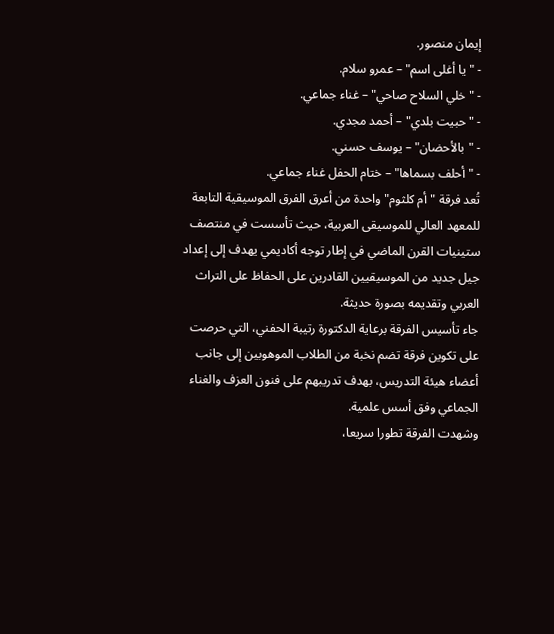إيمان منصور.
- "يا أغلى اسم" – عمرو سلام.
- "خلي السلاح صاحي" – غناء جماعي.
- "حبيت بلدي" – أحمد مجدي.
- "بالأحضان" – يوسف حسني.
- "أحلف بسماها" – ختام الحفل غناء جماعي.
تُعد فرقة "أم كلثوم" واحدة من أعرق الفرق الموسيقية التابعة للمعهد العالي للموسيقى العربية، حيث تأسست في منتصف ستينيات القرن الماضي في إطار توجه أكاديمي يهدف إلى إعداد جيل جديد من الموسيقيين القادرين على الحفاظ على التراث العربي وتقديمه بصورة حديثة.
جاء تأسيس الفرقة برعاية الدكتورة رتيبة الحفني، التي حرصت على تكوين فرقة تضم نخبة من الطلاب الموهوبين إلى جانب أعضاء هيئة التدريس، بهدف تدريبهم على فنون العزف والغناء الجماعي وفق أسس علمية.
وشهدت الفرقة تطورا سريعا،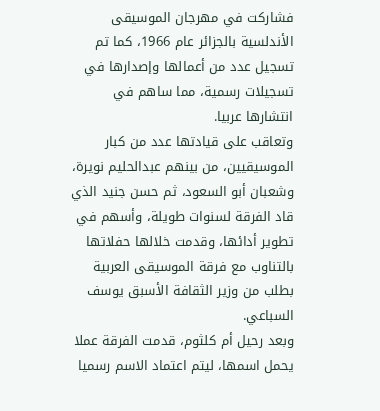فشاركت في مهرجان الموسيقى الأندلسية بالجزائر عام 1966، كما تم تسجيل عدد من أعمالها وإصدارها في تسجيلات رسمية، مما ساهم في انتشارها عربيا.
وتعاقب على قيادتها عدد من كبار الموسيقيين، من بينهم عبدالحليم نويرة، وشعبان أبو السعود، ثم حسن جنيد الذي قاد الفرقة لسنوات طويلة، وأسهم في تطوير أدائها، وقدمت خلالها حفلاتها بالتناوب مع فرقة الموسيقى العربية بطلب من وزير الثقافة الأسبق يوسف السباعي.
وبعد رحيل أم كلثوم، قدمت الفرقة عملا يحمل اسمها، ليتم اعتماد الاسم رسميا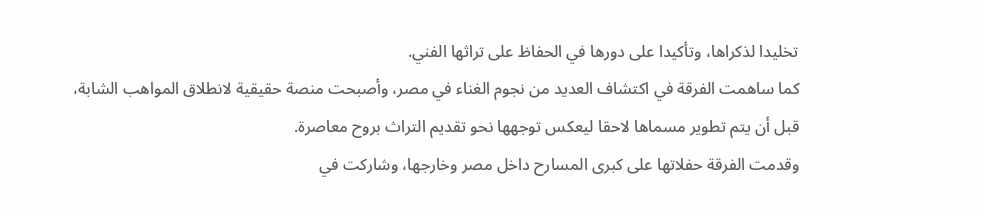تخليدا لذكراها، وتأكيدا على دورها في الحفاظ على تراثها الفني.
كما ساهمت الفرقة في اكتشاف العديد من نجوم الغناء في مصر، وأصبحت منصة حقيقية لانطلاق المواهب الشابة، قبل أن يتم تطوير مسماها لاحقا ليعكس توجهها نحو تقديم التراث بروح معاصرة.
وقدمت الفرقة حفلاتها على كبرى المسارح داخل مصر وخارجها، وشاركت في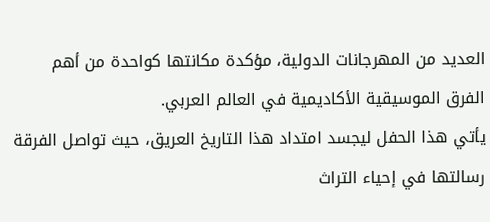العديد من المهرجانات الدولية، مؤكدة مكانتها كواحدة من أهم الفرق الموسيقية الأكاديمية في العالم العربي.
يأتي هذا الحفل ليجسد امتداد هذا التاريخ العريق، حيث تواصل الفرقة رسالتها في إحياء التراث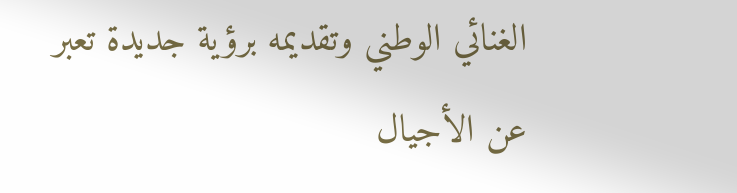الغنائي الوطني وتقديمه برؤية جديدة تعبر عن الأجيال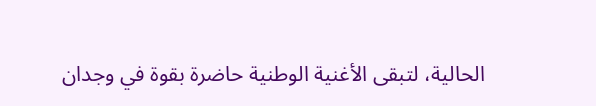الحالية، لتبقى الأغنية الوطنية حاضرة بقوة في وجدان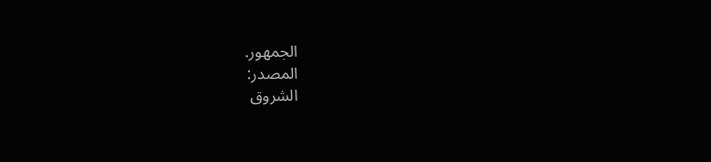الجمهور.
المصدر:
الشروق